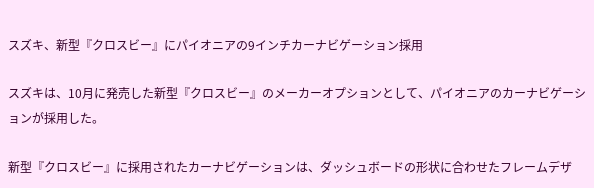スズキ、新型『クロスビー』にパイオニアの9インチカーナビゲーション採用

スズキは、10月に発売した新型『クロスビー』のメーカーオプションとして、パイオニアのカーナビゲーションが採用した。

新型『クロスビー』に採用されたカーナビゲーションは、ダッシュボードの形状に合わせたフレームデザ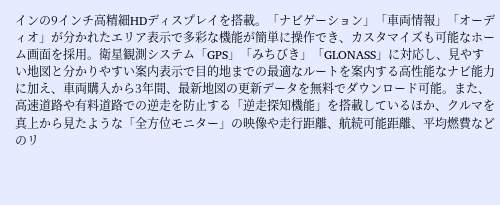インの9インチ高精細HDディスプレイを搭載。「ナビゲーション」「車両情報」「オーディオ」が分かれたエリア表示で多彩な機能が簡単に操作でき、カスタマイズも可能なホーム画面を採用。衛星観測システム「GPS」「みちびき」「GLONASS」に対応し、見やすい地図と分かりやすい案内表示で目的地までの最適なルートを案内する高性能なナビ能力に加え、車両購入から3年間、最新地図の更新データを無料でダウンロード可能。また、高速道路や有料道路での逆走を防止する「逆走探知機能」を搭載しているほか、クルマを真上から見たような「全方位モニター」の映像や走行距離、航続可能距離、平均燃費などのリ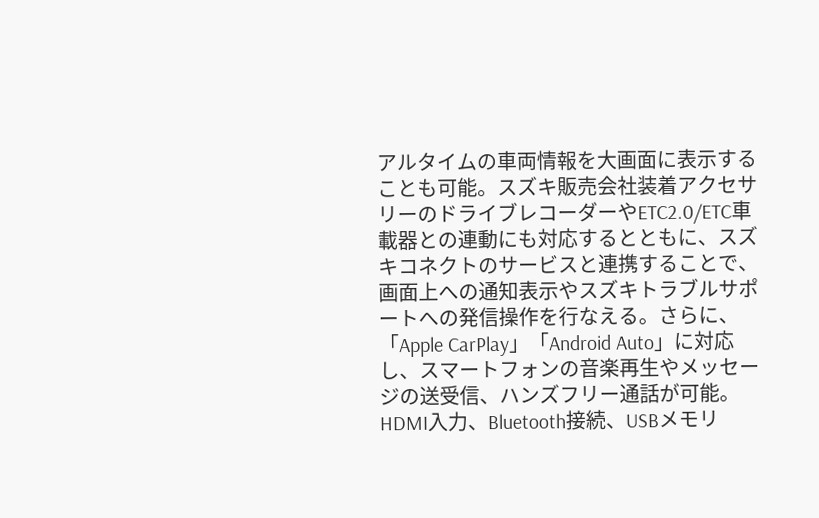アルタイムの車両情報を大画面に表示することも可能。スズキ販売会社装着アクセサリーのドライブレコーダーやETC2.0/ETC車載器との連動にも対応するとともに、スズキコネクトのサービスと連携することで、画面上への通知表示やスズキトラブルサポートへの発信操作を行なえる。さらに、「Apple CarPlay」「Android Auto」に対応し、スマートフォンの音楽再生やメッセージの送受信、ハンズフリー通話が可能。HDMI入力、Bluetooth接続、USBメモリ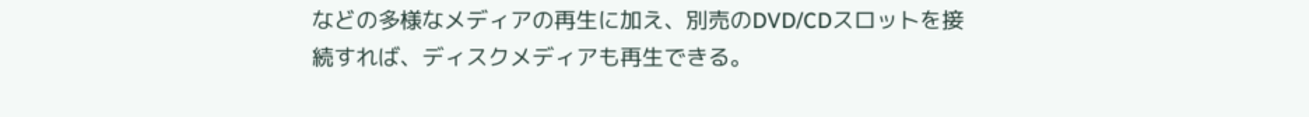などの多様なメディアの再生に加え、別売のDVD/CDスロットを接続すれば、ディスクメディアも再生できる。